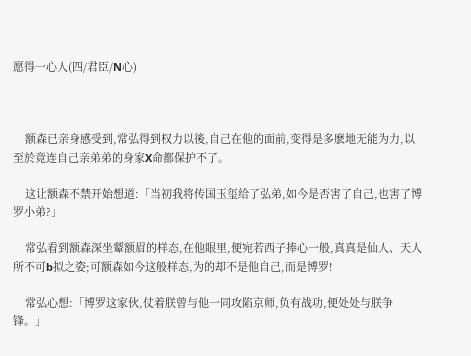愿得一心人(四/君臣/N心)



    额森已亲身感受到,常弘得到权力以後,自己在他的面前,变得是多麽地无能为力,以至於竟连自己亲弟弟的身家X命都保护不了。

    这让额森不禁开始想道:「当初我将传国玉玺给了弘弟,如今是否害了自己,也害了博罗小弟?」

    常弘看到额森深坐颦额眉的样态,在他眼里,便宛若西子捧心一般,真真是仙人、天人所不可b拟之姿;可额森如今这般样态,为的却不是他自己,而是博罗!

    常弘心想:「博罗这家伙,仗着朕曾与他一同攻陷京师,负有战功,便处处与朕争锋。」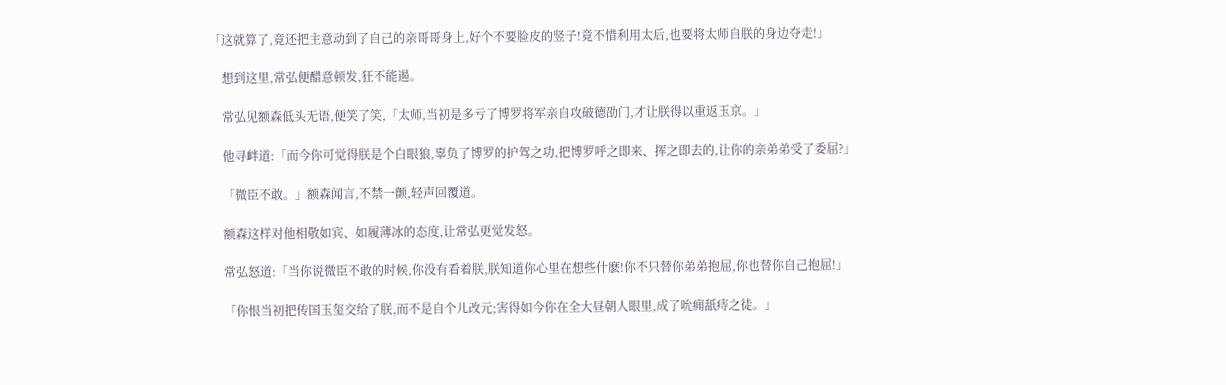「这就算了,竟还把主意动到了自己的亲哥哥身上,好个不要脸皮的竖子!竟不惜利用太后,也要将太师自朕的身边夺走!」

    想到这里,常弘便醋意顿发,狂不能遏。

    常弘见额森低头无语,便笑了笑,「太师,当初是多亏了博罗将军亲自攻破德劭门,才让朕得以重返玉京。」

    他寻衅道:「而今你可觉得朕是个白眼狼,辜负了博罗的护驾之功,把博罗呼之即来、挥之即去的,让你的亲弟弟受了委屈?」

    「微臣不敢。」额森闻言,不禁一颤,轻声回覆道。

    额森这样对他相敬如宾、如履薄冰的态度,让常弘更觉发怒。

    常弘怒道:「当你说微臣不敢的时候,你没有看着朕,朕知道你心里在想些什麽!你不只替你弟弟抱屈,你也替你自己抱屈!」

    「你恨当初把传国玉玺交给了朕,而不是自个儿改元;害得如今你在全大昼朝人眼里,成了吮痈舐痔之徒。」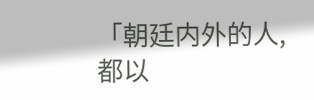「朝廷内外的人,都以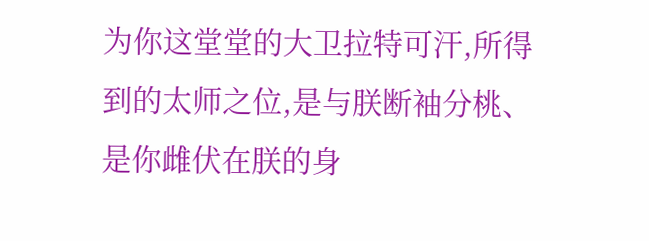为你这堂堂的大卫拉特可汗,所得到的太师之位,是与朕断袖分桃、是你雌伏在朕的身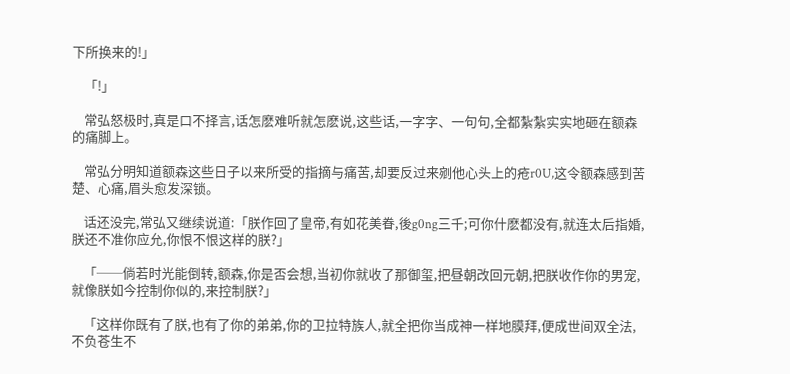下所换来的!」

    「!」

    常弘怒极时,真是口不择言,话怎麽难听就怎麽说,这些话,一字字、一句句,全都紮紮实实地砸在额森的痛脚上。

    常弘分明知道额森这些日子以来所受的指摘与痛苦,却要反过来剜他心头上的疮r0U,这令额森感到苦楚、心痛,眉头愈发深锁。

    话还没完,常弘又继续说道:「朕作回了皇帝,有如花美眷,後g0ng三千;可你什麽都没有,就连太后指婚,朕还不准你应允,你恨不恨这样的朕?」

    「──倘若时光能倒转,额森,你是否会想,当初你就收了那御玺,把昼朝改回元朝,把朕收作你的男宠,就像朕如今控制你似的,来控制朕?」

    「这样你既有了朕,也有了你的弟弟,你的卫拉特族人,就全把你当成神一样地膜拜,便成世间双全法,不负苍生不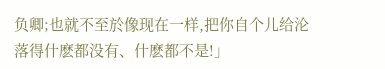负卿;也就不至於像现在一样,把你自个儿给沦落得什麽都没有、什麽都不是!」